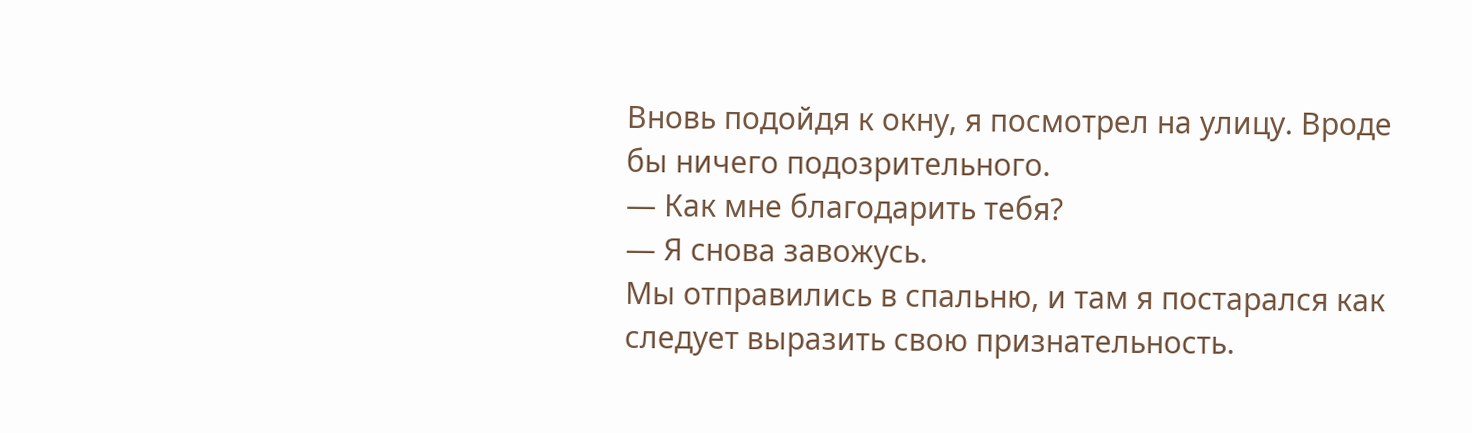Вновь подойдя к окну, я посмотрел на улицу. Вроде бы ничего подозрительного.
— Как мне благодарить тебя?
— Я снова завожусь.
Мы отправились в спальню, и там я постарался как следует выразить свою признательность.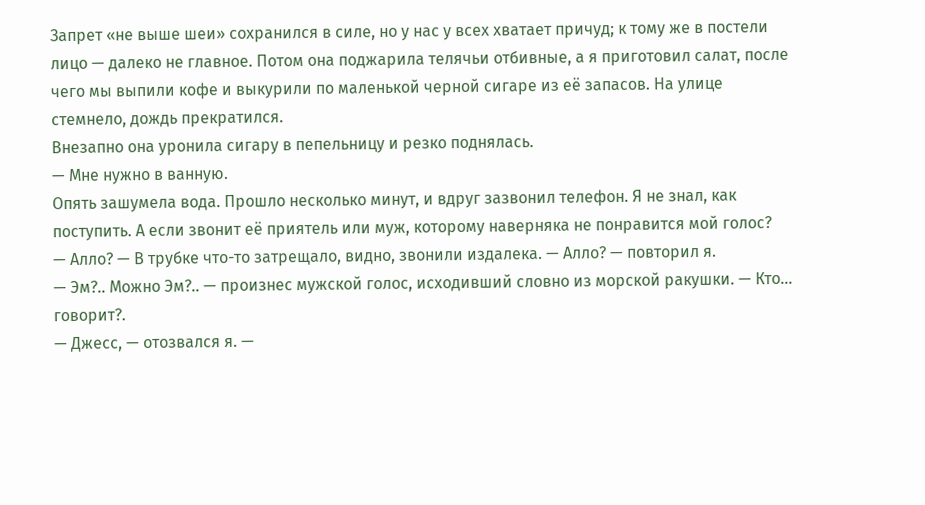Запрет «не выше шеи» сохранился в силе, но у нас у всех хватает причуд; к тому же в постели лицо — далеко не главное. Потом она поджарила телячьи отбивные, а я приготовил салат, после чего мы выпили кофе и выкурили по маленькой черной сигаре из её запасов. На улице стемнело, дождь прекратился.
Внезапно она уронила сигару в пепельницу и резко поднялась.
— Мне нужно в ванную.
Опять зашумела вода. Прошло несколько минут, и вдруг зазвонил телефон. Я не знал, как поступить. А если звонит её приятель или муж, которому наверняка не понравится мой голос?
— Алло? — В трубке что-то затрещало, видно, звонили издалека. — Алло? — повторил я.
— Эм?.. Можно Эм?.. — произнес мужской голос, исходивший словно из морской ракушки. — Кто... говорит?.
— Джесс, — отозвался я. —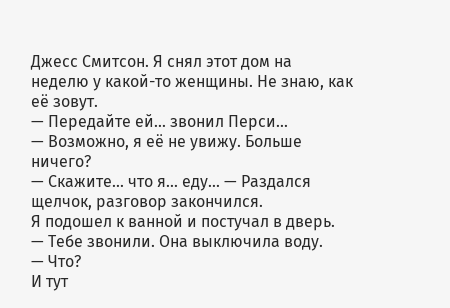Джесс Смитсон. Я снял этот дом на неделю у какой-то женщины. Не знаю, как её зовут.
— Передайте ей... звонил Перси...
— Возможно, я её не увижу. Больше ничего?
— Скажите... что я... еду... — Раздался щелчок, разговор закончился.
Я подошел к ванной и постучал в дверь.
— Тебе звонили. Она выключила воду.
— Что?
И тут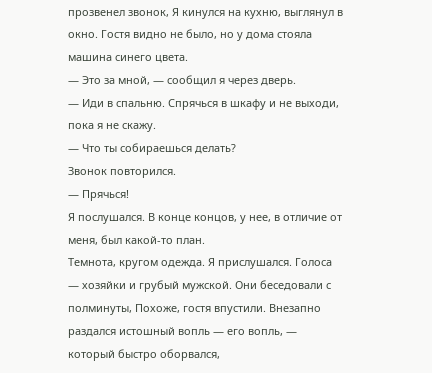прозвенел звонок, Я кинулся на кухню, выглянул в окно. Гостя видно не было, но у дома стояла машина синего цвета.
— Это за мной, — сообщил я через дверь.
— Иди в спальню. Спрячься в шкафу и не выходи, пока я не скажу.
— Что ты собираешься делать?
Звонок повторился.
— Прячься!
Я послушался. В конце концов, у нее, в отличие от меня, был какой-то план.
Темнота, кругом одежда. Я прислушался. Голоса — хозяйки и грубый мужской. Они беседовали с полминуты, Похоже, гостя впустили. Внезапно раздался истошный вопль — его вопль, — который быстро оборвался,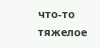что-то тяжелое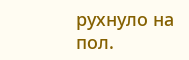рухнуло на пол.